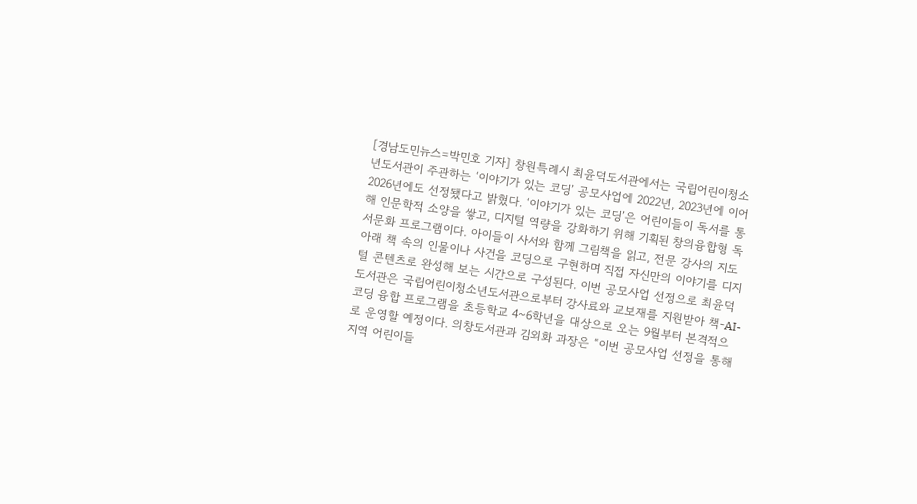[경남도민뉴스=박민호 기자] 창원특례시 최윤덕도서관에서는 국립어린이청소년도서관이 주관하는 ‘이야기가 있는 코딩’ 공모사업에 2022년, 2023년에 이어 2026년에도 선정됐다고 밝혔다. ‘이야기가 있는 코딩’은 어린이들이 독서를 통해 인문학적 소양을 쌓고, 디지털 역량을 강화하기 위해 기획된 창의융합형 독서문화 프로그램이다. 아이들이 사서와 함께 그림책을 읽고, 전문 강사의 지도 아래 책 속의 인물이나 사건을 코딩으로 구현하며 직접 자신만의 이야기를 디지털 콘텐츠로 완성해 보는 시간으로 구성된다. 이번 공모사업 선정으로 최윤덕도서관은 국립어린이청소년도서관으로부터 강사료와 교보재를 지원받아 책-AI-코딩 융합 프로그램을 초등학교 4~6학년을 대상으로 오는 9월부터 본격적으로 운영할 예정이다. 의창도서관과 김외화 과장은 “이번 공모사업 선정을 통해 지역 어린이들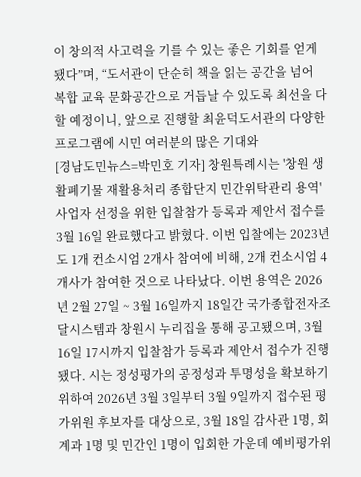이 창의적 사고력을 기를 수 있는 좋은 기회를 얻게 됐다”며, “도서관이 단순히 책을 읽는 공간을 넘어 복합 교육 문화공간으로 거듭날 수 있도록 최선을 다할 예정이니, 앞으로 진행할 최윤덕도서관의 다양한 프로그램에 시민 여러분의 많은 기대와
[경남도민뉴스=박민호 기자] 창원특례시는 '창원 생활폐기물 재활용처리 종합단지 민간위탁관리 용역' 사업자 선정을 위한 입찰참가 등록과 제안서 접수를 3월 16일 완료했다고 밝혔다. 이번 입찰에는 2023년도 1개 컨소시엄 2개사 참여에 비해, 2개 컨소시엄 4개사가 참여한 것으로 나타났다. 이번 용역은 2026년 2월 27일 ~ 3월 16일까지 18일간 국가종합전자조달시스템과 창원시 누리집을 통해 공고됐으며, 3월 16일 17시까지 입찰참가 등록과 제안서 접수가 진행됐다. 시는 정성평가의 공정성과 투명성을 확보하기 위하여 2026년 3월 3일부터 3월 9일까지 접수된 평가위원 후보자를 대상으로, 3월 18일 감사관 1명, 회계과 1명 및 민간인 1명이 입회한 가운데 예비평가위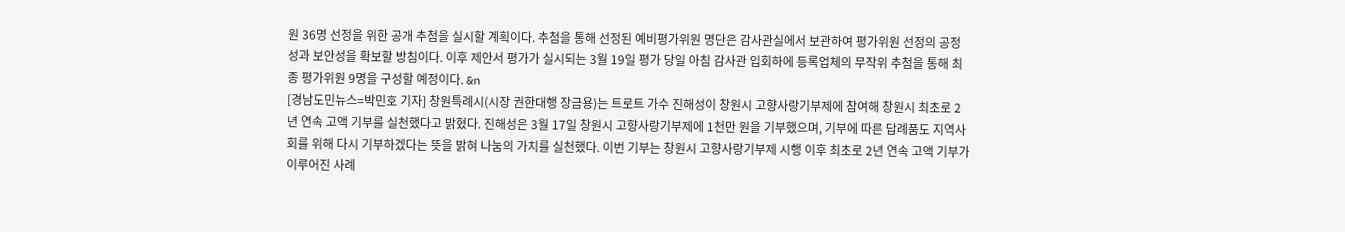원 36명 선정을 위한 공개 추첨을 실시할 계획이다. 추첨을 통해 선정된 예비평가위원 명단은 감사관실에서 보관하여 평가위원 선정의 공정성과 보안성을 확보할 방침이다. 이후 제안서 평가가 실시되는 3월 19일 평가 당일 아침 감사관 입회하에 등록업체의 무작위 추첨을 통해 최종 평가위원 9명을 구성할 예정이다. &n
[경남도민뉴스=박민호 기자] 창원특례시(시장 권한대행 장금용)는 트로트 가수 진해성이 창원시 고향사랑기부제에 참여해 창원시 최초로 2년 연속 고액 기부를 실천했다고 밝혔다. 진해성은 3월 17일 창원시 고향사랑기부제에 1천만 원을 기부했으며, 기부에 따른 답례품도 지역사회를 위해 다시 기부하겠다는 뜻을 밝혀 나눔의 가치를 실천했다. 이번 기부는 창원시 고향사랑기부제 시행 이후 최초로 2년 연속 고액 기부가 이루어진 사례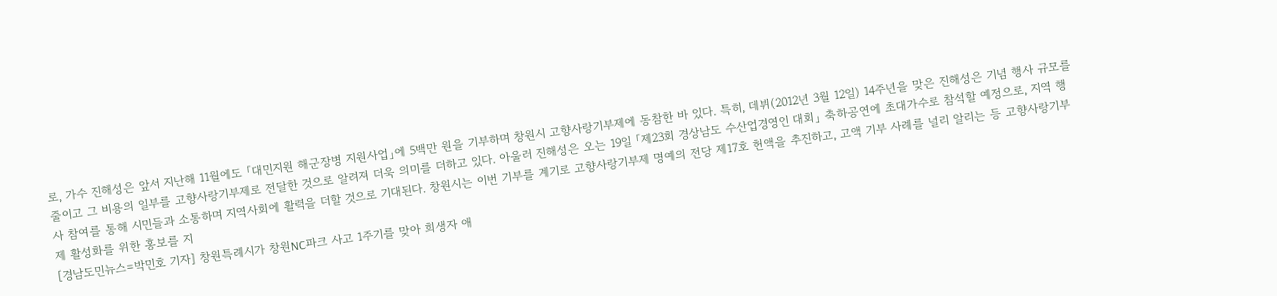로, 가수 진해성은 앞서 지난해 11월에도 「대민지원 해군장병 지원사업」에 5백만 원을 기부하며 창원시 고향사랑기부제에 동참한 바 있다. 특히, 데뷔(2012년 3월 12일) 14주년을 맞은 진해성은 기념 행사 규모를 줄이고 그 비용의 일부를 고향사랑기부제로 전달한 것으로 알려져 더욱 의미를 더하고 있다. 아울러 진해성은 오는 19일 「제23회 경상남도 수산업경영인 대회」 축하공연에 초대가수로 참석할 예정으로, 지역 행사 참여를 통해 시민들과 소통하며 지역사회에 활력을 더할 것으로 기대된다. 창원시는 이번 기부를 계기로 고향사랑기부제 명예의 전당 제17호 헌액을 추진하고, 고액 기부 사례를 널리 알리는 등 고향사랑기부제 활성화를 위한 홍보를 지
[경남도민뉴스=박민호 기자] 창원특례시가 창원NC파크 사고 1주기를 맞아 희생자 애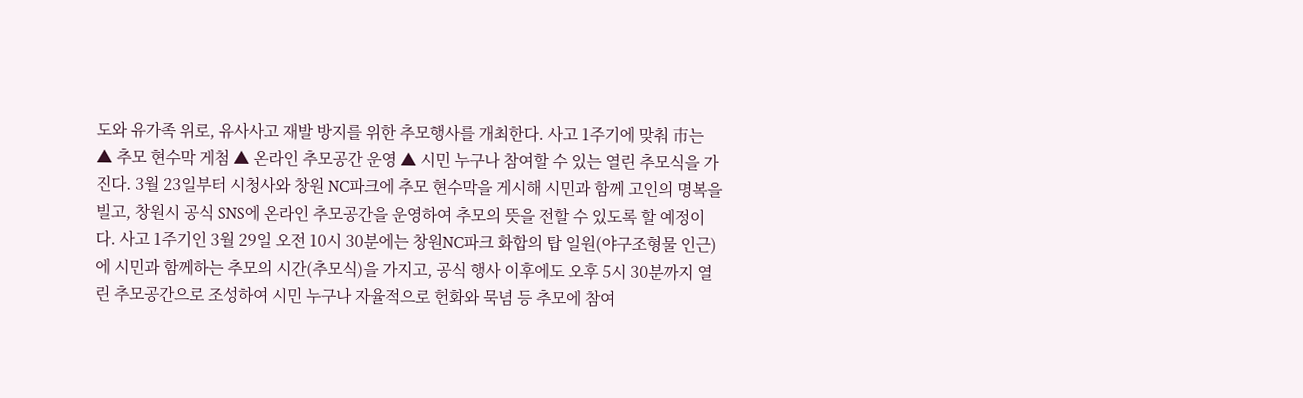도와 유가족 위로, 유사사고 재발 방지를 위한 추모행사를 개최한다. 사고 1주기에 맞춰 市는 ▲ 추모 현수막 게첨 ▲ 온라인 추모공간 운영 ▲ 시민 누구나 참여할 수 있는 열린 추모식을 가진다. 3월 23일부터 시청사와 창원 NC파크에 추모 현수막을 게시해 시민과 함께 고인의 명복을 빌고, 창원시 공식 SNS에 온라인 추모공간을 운영하여 추모의 뜻을 전할 수 있도록 할 예정이다. 사고 1주기인 3월 29일 오전 10시 30분에는 창원NC파크 화합의 탑 일원(야구조형물 인근)에 시민과 함께하는 추모의 시간(추모식)을 가지고, 공식 행사 이후에도 오후 5시 30분까지 열린 추모공간으로 조성하여 시민 누구나 자율적으로 헌화와 묵념 등 추모에 참여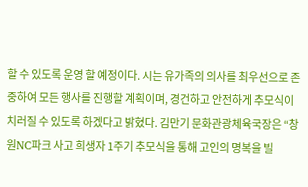할 수 있도록 운영 할 예정이다. 시는 유가족의 의사를 최우선으로 존중하여 모든 행사를 진행할 계획이며, 경건하고 안전하게 추모식이 치러질 수 있도록 하겠다고 밝혔다. 김만기 문화관광체육국장은 “창원NC파크 사고 희생자 1주기 추모식을 통해 고인의 명복을 빌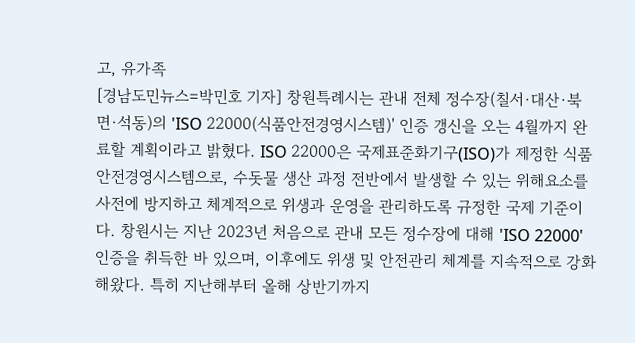고, 유가족
[경남도민뉴스=박민호 기자] 창원특례시는 관내 전체 정수장(칠서·대산·북면·석동)의 'ISO 22000(식품안전경영시스템)' 인증 갱신을 오는 4월까지 완료할 계획이라고 밝혔다. ISO 22000은 국제표준화기구(ISO)가 제정한 식품안전경영시스템으로, 수돗물 생산 과정 전반에서 발생할 수 있는 위해요소를 사전에 방지하고 체계적으로 위생과 운영을 관리하도록 규정한 국제 기준이다. 창원시는 지난 2023년 처음으로 관내 모든 정수장에 대해 'ISO 22000' 인증을 취득한 바 있으며, 이후에도 위생 및 안전관리 체계를 지속적으로 강화해왔다. 특히 지난해부터 올해 상반기까지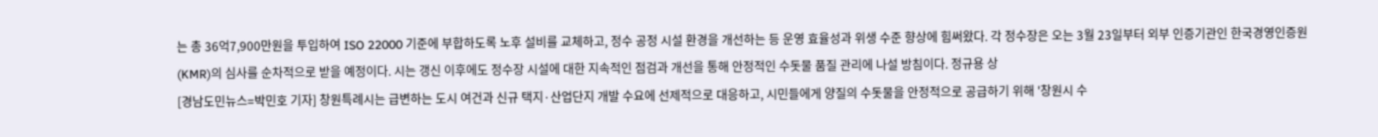는 총 36억7,900만원을 투입하여 ISO 22000 기준에 부합하도록 노후 설비를 교체하고, 정수 공정 시설 환경을 개선하는 등 운영 효율성과 위생 수준 향상에 힘써왔다. 각 정수장은 오는 3월 23일부터 외부 인증기관인 한국경영인증원(KMR)의 심사를 순차적으로 받을 예정이다. 시는 갱신 이후에도 정수장 시설에 대한 지속적인 점검과 개선을 통해 안정적인 수돗물 품질 관리에 나설 방침이다. 정규용 상
[경남도민뉴스=박민호 기자] 창원특례시는 급변하는 도시 여건과 신규 택지·산업단지 개발 수요에 선제적으로 대응하고, 시민들에게 양질의 수돗물을 안정적으로 공급하기 위해 '창원시 수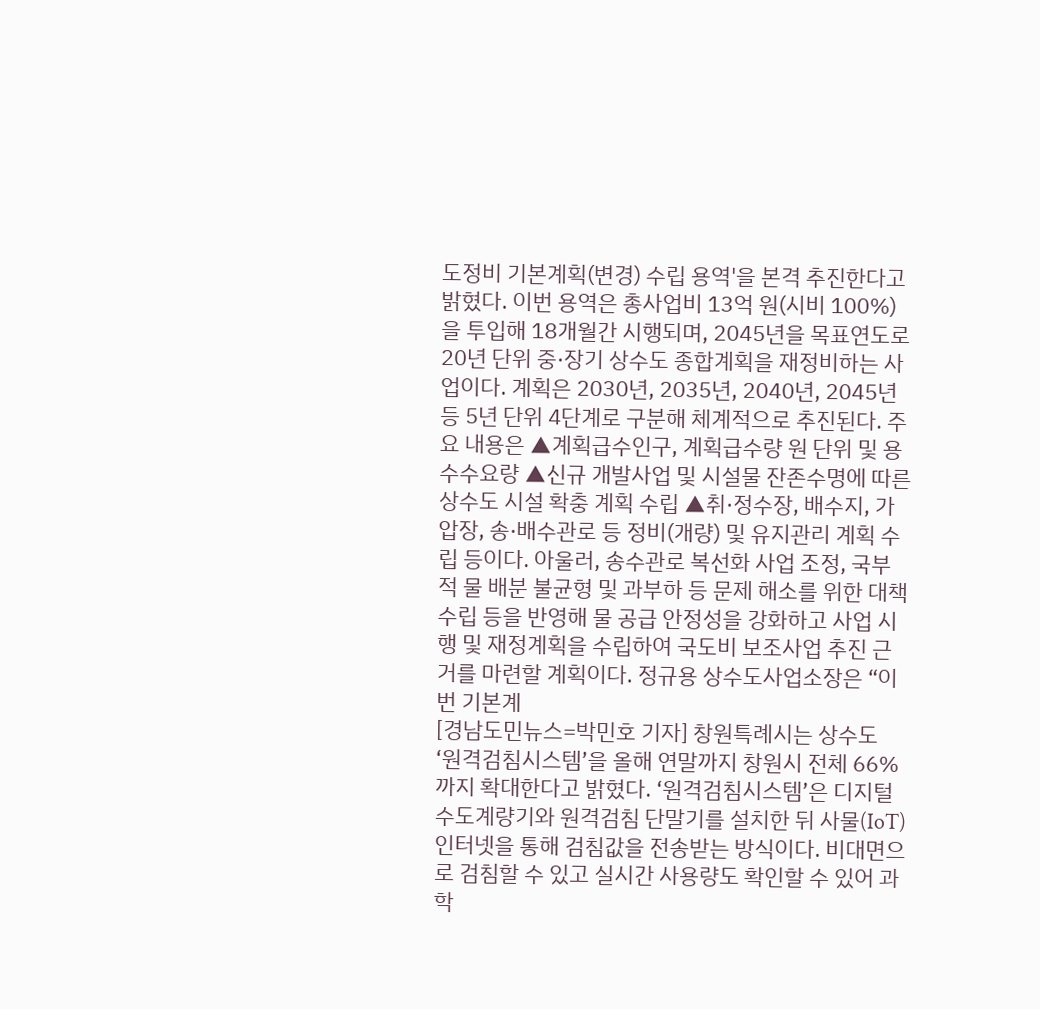도정비 기본계획(변경) 수립 용역'을 본격 추진한다고 밝혔다. 이번 용역은 총사업비 13억 원(시비 100%)을 투입해 18개월간 시행되며, 2045년을 목표연도로 20년 단위 중·장기 상수도 종합계획을 재정비하는 사업이다. 계획은 2030년, 2035년, 2040년, 2045년 등 5년 단위 4단계로 구분해 체계적으로 추진된다. 주요 내용은 ▲계획급수인구, 계획급수량 원 단위 및 용수수요량 ▲신규 개발사업 및 시설물 잔존수명에 따른 상수도 시설 확충 계획 수립 ▲취·정수장, 배수지, 가압장, 송·배수관로 등 정비(개량) 및 유지관리 계획 수립 등이다. 아울러, 송수관로 복선화 사업 조정, 국부적 물 배분 불균형 및 과부하 등 문제 해소를 위한 대책 수립 등을 반영해 물 공급 안정성을 강화하고 사업 시행 및 재정계획을 수립하여 국도비 보조사업 추진 근거를 마련할 계획이다. 정규용 상수도사업소장은 “이번 기본계
[경남도민뉴스=박민호 기자] 창원특례시는 상수도 ‘원격검침시스템’을 올해 연말까지 창원시 전체 66%까지 확대한다고 밝혔다. ‘원격검침시스템’은 디지털 수도계량기와 원격검침 단말기를 설치한 뒤 사물(IoT)인터넷을 통해 검침값을 전송받는 방식이다. 비대면으로 검침할 수 있고 실시간 사용량도 확인할 수 있어 과학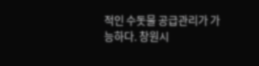적인 수돗물 공급관리가 가능하다. 창원시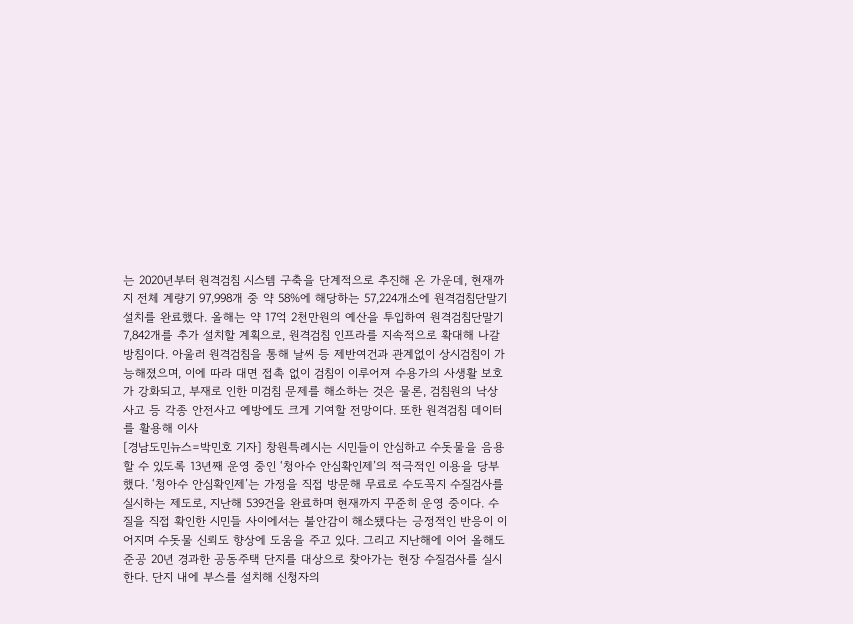는 2020년부터 원격검침 시스템 구축을 단계적으로 추진해 온 가운데, 현재까지 전체 계량기 97,998개 중 약 58%에 해당하는 57,224개소에 원격검침단말기 설치를 완료했다. 올해는 약 17억 2천만원의 예산을 투입하여 원격검침단말기 7,842개를 추가 설치할 계획으로, 원격검침 인프라를 지속적으로 확대해 나갈 방침이다. 아울러 원격검침을 통해 날씨 등 제반여건과 관계없이 상시검침이 가능해졌으며, 이에 따라 대면 접촉 없이 검침이 이루어져 수용가의 사생활 보호가 강화되고, 부재로 인한 미검침 문제를 해소하는 것은 물론, 검침원의 낙상사고 등 각종 안전사고 예방에도 크게 기여할 전망이다. 또한 원격검침 데이터를 활용해 이사
[경남도민뉴스=박민호 기자] 창원특례시는 시민들이 안심하고 수돗물을 음용할 수 있도록 13년째 운영 중인 ‘청아수 안심확인제’의 적극적인 이용을 당부했다. ‘청아수 안심확인제’는 가정을 직접 방문해 무료로 수도꼭지 수질검사를 실시하는 제도로, 지난해 539건을 완료하며 현재까지 꾸준히 운영 중이다. 수질을 직접 확인한 시민들 사이에서는 불안감이 해소됐다는 긍정적인 반응이 이어지며 수돗물 신뢰도 향상에 도움을 주고 있다. 그리고 지난해에 이어 올해도 준공 20년 경과한 공동주택 단지를 대상으로 찾아가는 현장 수질검사를 실시한다. 단지 내에 부스를 설치해 신청자의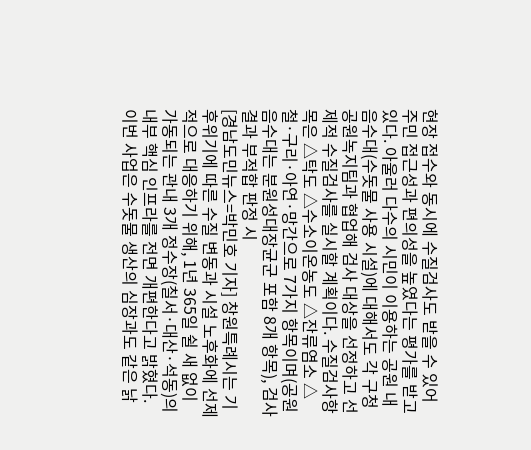현장 접수와 동시에 수질검사도 받을 수 있어 주민 접근성과 편의성을 높였다는 평가를 받고 있다. 아울러 다수의 시민이 이용하는 공원 내 음수대(수돗물 사용 시설)에 대해서도 각 구청 공원녹지팀과 협업해 검사 대상을 선정하고 선제적 수질검사를 실시할 계획이다. 수질검사항목은 △탁도 △수소이온농도 △잔류염소 △철·구리·아연·망간으로 7가지 항목이며(공원 음수대는 분원성대장균군 포함 8개 항목), 검사결과 부적합 판정 시
[경남도민뉴스=박민호 기자] 창원특례시는 기후위기에 따른 수질 변동과 시설 노후화에 선제적으로 대응하기 위해, 1년 365일 쉴 새 없이 가동되는 관내 3개 정수장(칠서·대산·석동)의 내부 핵심 인프라를 전면 개편한다고 밝혔다. 이번 사업은 수돗물 생산의 심장과도 같은 낡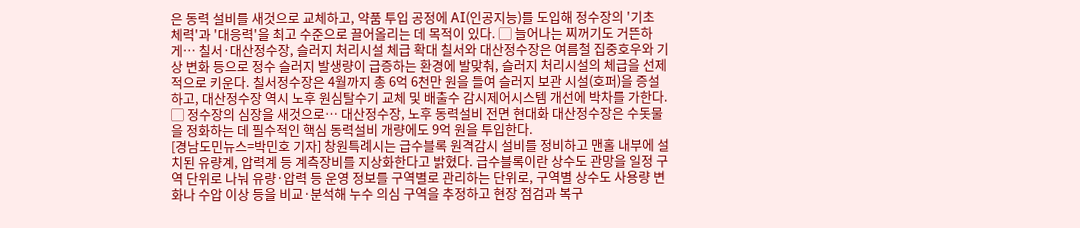은 동력 설비를 새것으로 교체하고, 약품 투입 공정에 AI(인공지능)를 도입해 정수장의 '기초 체력'과 '대응력'을 최고 수준으로 끌어올리는 데 목적이 있다. ▢ 늘어나는 찌꺼기도 거뜬하게… 칠서·대산정수장, 슬러지 처리시설 체급 확대 칠서와 대산정수장은 여름철 집중호우와 기상 변화 등으로 정수 슬러지 발생량이 급증하는 환경에 발맞춰, 슬러지 처리시설의 체급을 선제적으로 키운다. 칠서정수장은 4월까지 총 6억 6천만 원을 들여 슬러지 보관 시설(호퍼)을 증설하고, 대산정수장 역시 노후 원심탈수기 교체 및 배출수 감시제어시스템 개선에 박차를 가한다. ▢ 정수장의 심장을 새것으로… 대산정수장, 노후 동력설비 전면 현대화 대산정수장은 수돗물을 정화하는 데 필수적인 핵심 동력설비 개량에도 9억 원을 투입한다.
[경남도민뉴스=박민호 기자] 창원특례시는 급수블록 원격감시 설비를 정비하고 맨홀 내부에 설치된 유량계, 압력계 등 계측장비를 지상화한다고 밝혔다. 급수블록이란 상수도 관망을 일정 구역 단위로 나눠 유량·압력 등 운영 정보를 구역별로 관리하는 단위로, 구역별 상수도 사용량 변화나 수압 이상 등을 비교·분석해 누수 의심 구역을 추정하고 현장 점검과 복구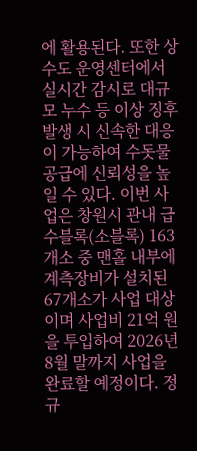에 활용된다. 또한 상수도 운영센터에서 실시간 감시로 대규모 누수 등 이상 징후 발생 시 신속한 대응이 가능하여 수돗물 공급에 신뢰성을 높일 수 있다. 이번 사업은 창원시 관내 급수블록(소블록) 163개소 중 맨홀 내부에 계측장비가 설치된 67개소가 사업 대상이며 사업비 21억 원을 투입하여 2026년 8월 말까지 사업을 완료할 예정이다. 정규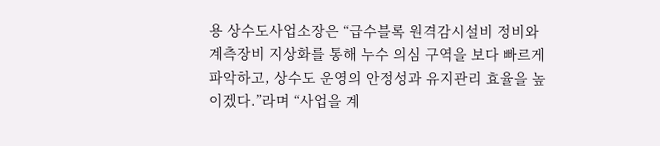용 상수도사업소장은 “급수블록 원격감시설비 정비와 계측장비 지상화를 통해 누수 의심 구역을 보다 빠르게 파악하고, 상수도 운영의 안정성과 유지관리 효율을 높이겠다.”라며 “사업을 계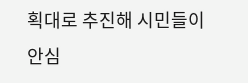획대로 추진해 시민들이 안심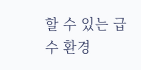할 수 있는 급수 환경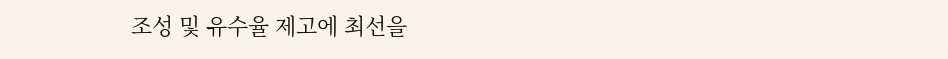조성 및 유수율 제고에 최선을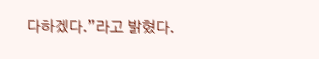다하겠다.”라고 밝혔다.